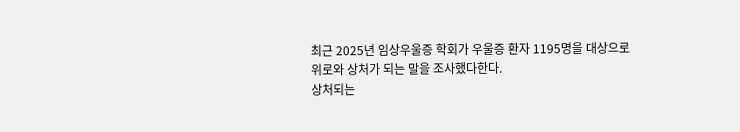최근 2025년 임상우울증 학회가 우울증 환자 1195명을 대상으로
위로와 상처가 되는 말을 조사했다한다.
상처되는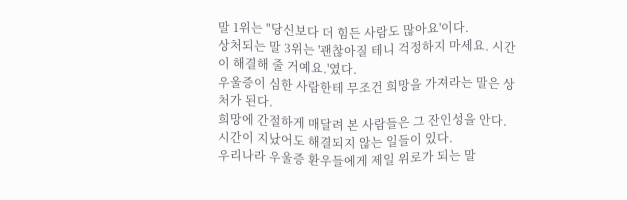말 1위는 "당신보다 더 힘든 사람도 많아요'이다.
상처되는 말 3위는 '괜찮아질 테니 걱정하지 마세요. 시간이 해결해 줄 거예요.'였다.
우울증이 심한 사람한테 무조건 희망을 가져라는 말은 상처가 된다.
희망에 간절하게 매달려 본 사람들은 그 잔인성을 안다.
시간이 지났어도 해결되지 않는 일들이 있다.
우리나라 우울증 환우들에게 제일 위로가 되는 말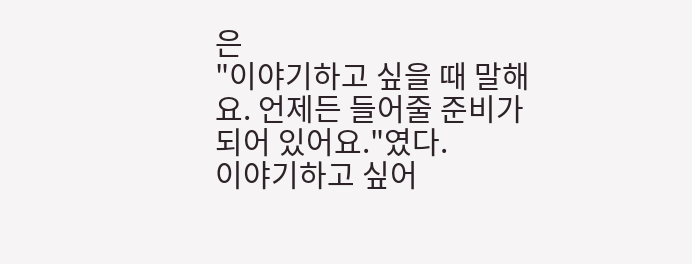은
"이야기하고 싶을 때 말해요. 언제든 들어줄 준비가 되어 있어요."였다.
이야기하고 싶어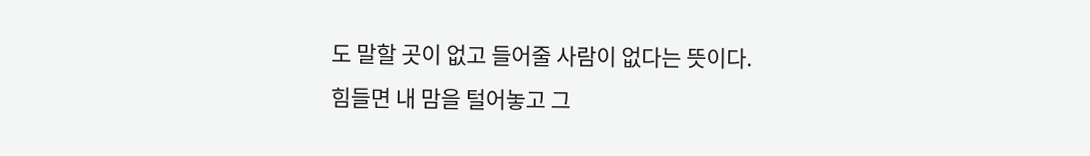도 말할 곳이 없고 들어줄 사람이 없다는 뜻이다.
힘들면 내 맘을 털어놓고 그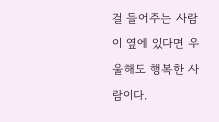걸 들어주는 사람이 옆에 있다면 우울해도 행복한 사람이다.